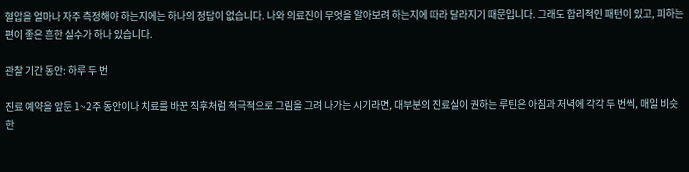혈압을 얼마나 자주 측정해야 하는지에는 하나의 정답이 없습니다. 나와 의료진이 무엇을 알아보려 하는지에 따라 달라지기 때문입니다. 그래도 합리적인 패턴이 있고, 피하는 편이 좋은 흔한 실수가 하나 있습니다.

관찰 기간 동안: 하루 두 번

진료 예약을 앞둔 1~2주 동안이나 치료를 바꾼 직후처럼 적극적으로 그림을 그려 나가는 시기라면, 대부분의 진료실이 권하는 루틴은 아침과 저녁에 각각 두 번씩, 매일 비슷한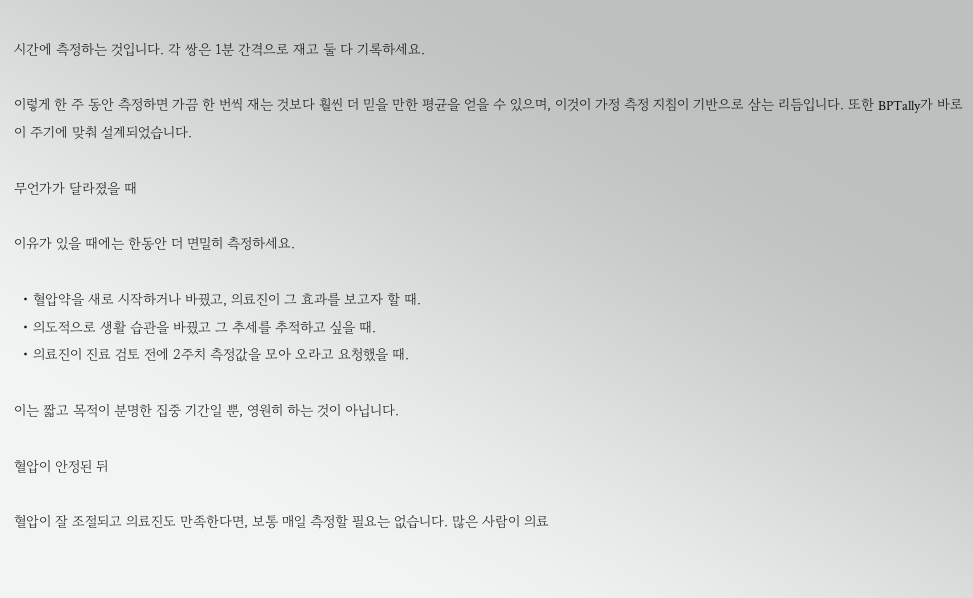시간에 측정하는 것입니다. 각 쌍은 1분 간격으로 재고 둘 다 기록하세요.

이렇게 한 주 동안 측정하면 가끔 한 번씩 재는 것보다 훨씬 더 믿을 만한 평균을 얻을 수 있으며, 이것이 가정 측정 지침이 기반으로 삼는 리듬입니다. 또한 BPTally가 바로 이 주기에 맞춰 설계되었습니다.

무언가가 달라졌을 때

이유가 있을 때에는 한동안 더 면밀히 측정하세요.

  • 혈압약을 새로 시작하거나 바꿨고, 의료진이 그 효과를 보고자 할 때.
  • 의도적으로 생활 습관을 바꿨고 그 추세를 추적하고 싶을 때.
  • 의료진이 진료 검토 전에 2주치 측정값을 모아 오라고 요청했을 때.

이는 짧고 목적이 분명한 집중 기간일 뿐, 영원히 하는 것이 아닙니다.

혈압이 안정된 뒤

혈압이 잘 조절되고 의료진도 만족한다면, 보통 매일 측정할 필요는 없습니다. 많은 사람이 의료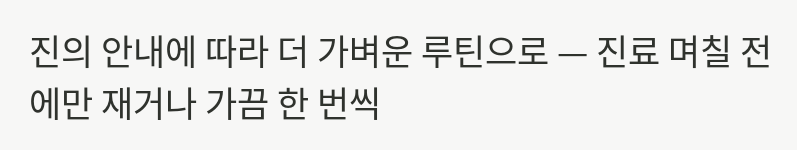진의 안내에 따라 더 가벼운 루틴으로 — 진료 며칠 전에만 재거나 가끔 한 번씩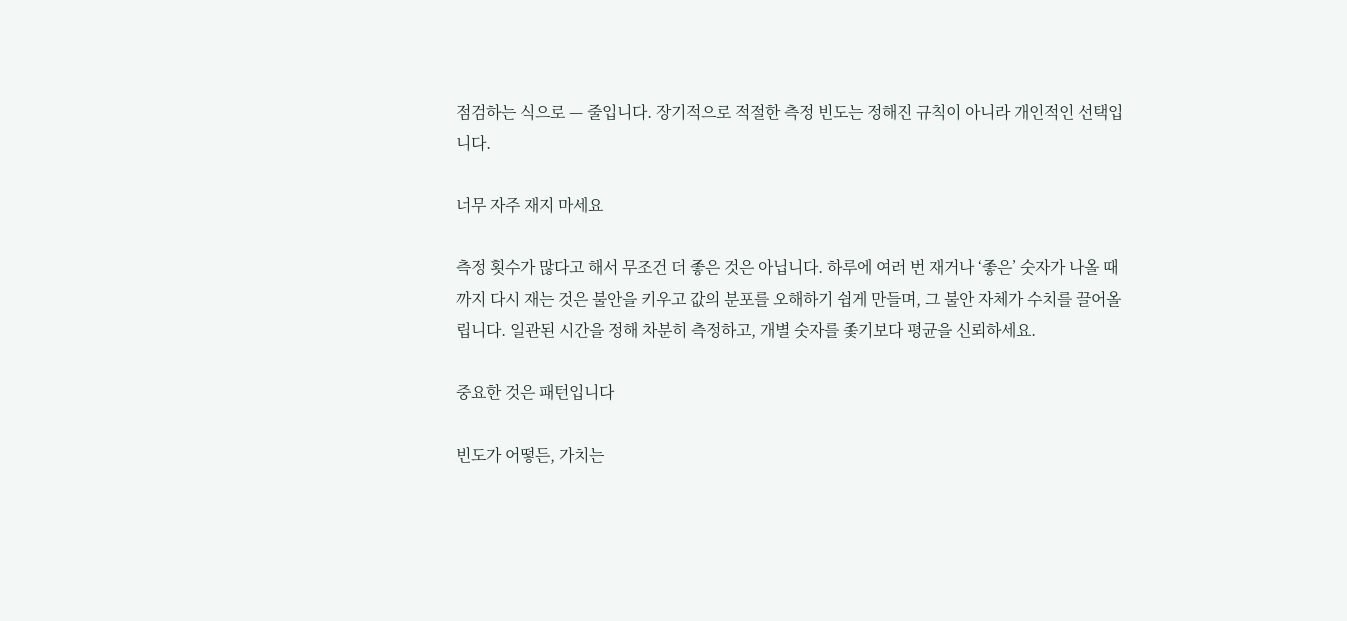점검하는 식으로 — 줄입니다. 장기적으로 적절한 측정 빈도는 정해진 규칙이 아니라 개인적인 선택입니다.

너무 자주 재지 마세요

측정 횟수가 많다고 해서 무조건 더 좋은 것은 아닙니다. 하루에 여러 번 재거나 ‘좋은’ 숫자가 나올 때까지 다시 재는 것은 불안을 키우고 값의 분포를 오해하기 쉽게 만들며, 그 불안 자체가 수치를 끌어올립니다. 일관된 시간을 정해 차분히 측정하고, 개별 숫자를 좇기보다 평균을 신뢰하세요.

중요한 것은 패턴입니다

빈도가 어떻든, 가치는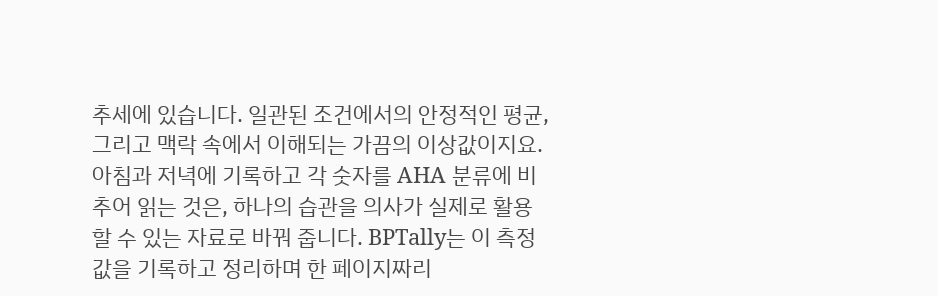추세에 있습니다. 일관된 조건에서의 안정적인 평균, 그리고 맥락 속에서 이해되는 가끔의 이상값이지요. 아침과 저녁에 기록하고 각 숫자를 AHA 분류에 비추어 읽는 것은, 하나의 습관을 의사가 실제로 활용할 수 있는 자료로 바꿔 줍니다. BPTally는 이 측정값을 기록하고 정리하며 한 페이지짜리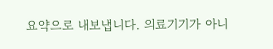요약으로 내보냅니다. 의료기기가 아니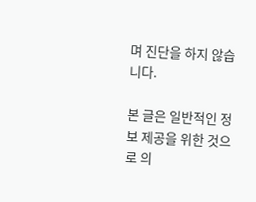며 진단을 하지 않습니다.

본 글은 일반적인 정보 제공을 위한 것으로 의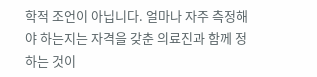학적 조언이 아닙니다. 얼마나 자주 측정해야 하는지는 자격을 갖춘 의료진과 함께 정하는 것이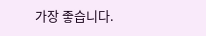가장 좋습니다.